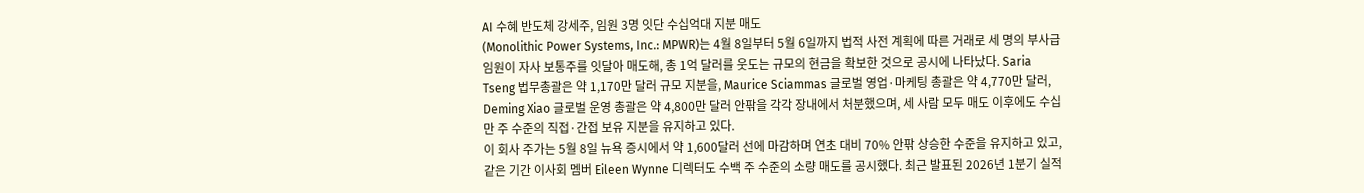AI 수혜 반도체 강세주, 임원 3명 잇단 수십억대 지분 매도
(Monolithic Power Systems, Inc.: MPWR)는 4월 8일부터 5월 6일까지 법적 사전 계획에 따른 거래로 세 명의 부사급 임원이 자사 보통주를 잇달아 매도해, 총 1억 달러를 웃도는 규모의 현금을 확보한 것으로 공시에 나타났다. Saria Tseng 법무총괄은 약 1,170만 달러 규모 지분을, Maurice Sciammas 글로벌 영업·마케팅 총괄은 약 4,770만 달러, Deming Xiao 글로벌 운영 총괄은 약 4,800만 달러 안팎을 각각 장내에서 처분했으며, 세 사람 모두 매도 이후에도 수십만 주 수준의 직접·간접 보유 지분을 유지하고 있다.
이 회사 주가는 5월 8일 뉴욕 증시에서 약 1,600달러 선에 마감하며 연초 대비 70% 안팎 상승한 수준을 유지하고 있고, 같은 기간 이사회 멤버 Eileen Wynne 디렉터도 수백 주 수준의 소량 매도를 공시했다. 최근 발표된 2026년 1분기 실적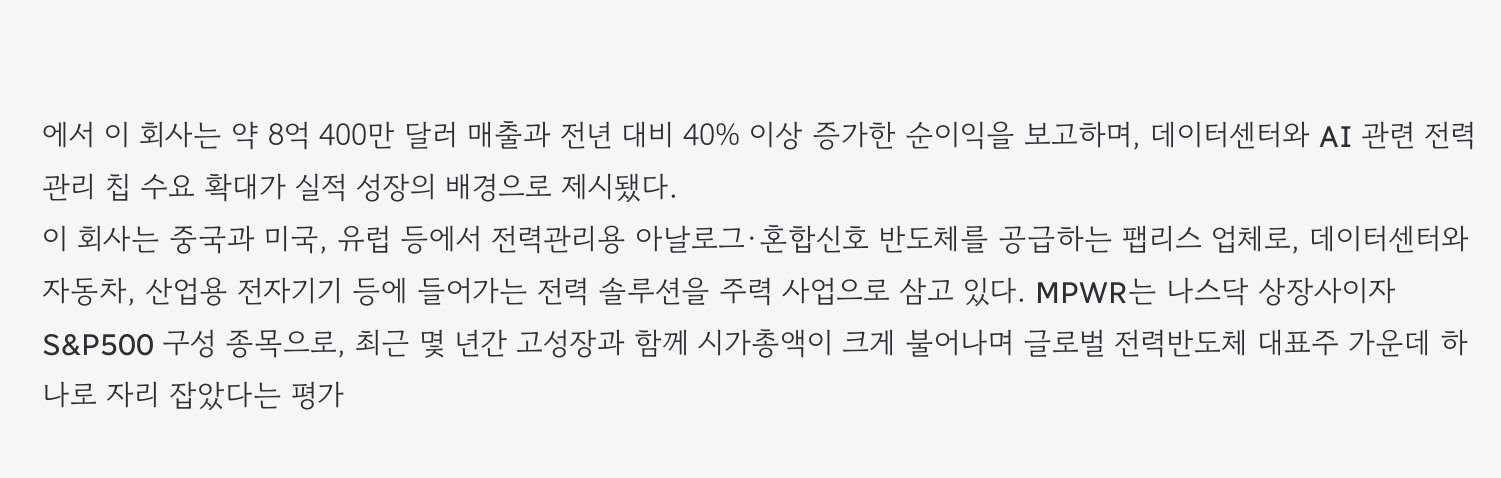에서 이 회사는 약 8억 400만 달러 매출과 전년 대비 40% 이상 증가한 순이익을 보고하며, 데이터센터와 AI 관련 전력관리 칩 수요 확대가 실적 성장의 배경으로 제시됐다.
이 회사는 중국과 미국, 유럽 등에서 전력관리용 아날로그·혼합신호 반도체를 공급하는 팹리스 업체로, 데이터센터와 자동차, 산업용 전자기기 등에 들어가는 전력 솔루션을 주력 사업으로 삼고 있다. MPWR는 나스닥 상장사이자 S&P500 구성 종목으로, 최근 몇 년간 고성장과 함께 시가총액이 크게 불어나며 글로벌 전력반도체 대표주 가운데 하나로 자리 잡았다는 평가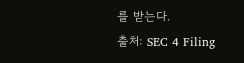를 받는다.
출처: SEC 4 Filing